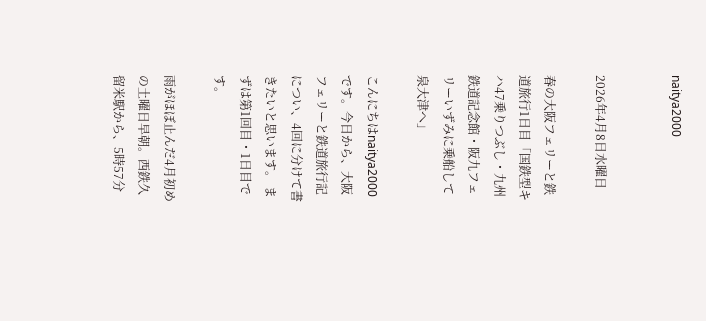naitya2000


2026年4月8日水曜日

春の大阪フェリーと鉄道旅行1日目「国鉄型キハ47乗りつぶし・九州鉄道記念館・阪九フェリーいずみに乗船して泉大津へ」

こんにちはnaitya2000です。今日から、大阪フェリーと鉄道旅行記につい、4回に分けて書きたいと思います。 まずは第1回目・1日目です。

雨がほぼ止んだ4月初めの土曜日早朝。西鉄久留米駅から、5時57分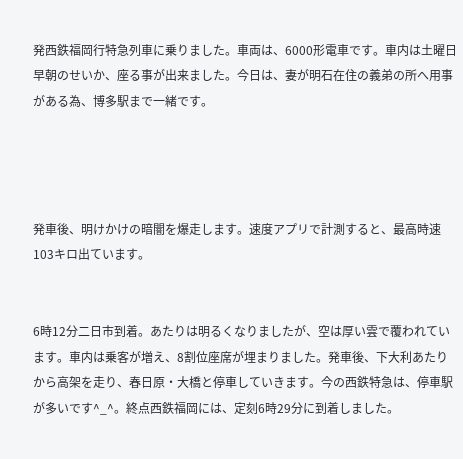発西鉄福岡行特急列車に乗りました。車両は、6000形電車です。車内は土曜日早朝のせいか、座る事が出来ました。今日は、妻が明石在住の義弟の所へ用事がある為、博多駅まで一緒です。




発車後、明けかけの暗闇を爆走します。速度アプリで計測すると、最高時速103キロ出ています。


6時12分二日市到着。あたりは明るくなりましたが、空は厚い雲で覆われています。車内は乗客が増え、8割位座席が埋まりました。発車後、下大利あたりから高架を走り、春日原・大橋と停車していきます。今の西鉄特急は、停車駅が多いです^_^。終点西鉄福岡には、定刻6時29分に到着しました。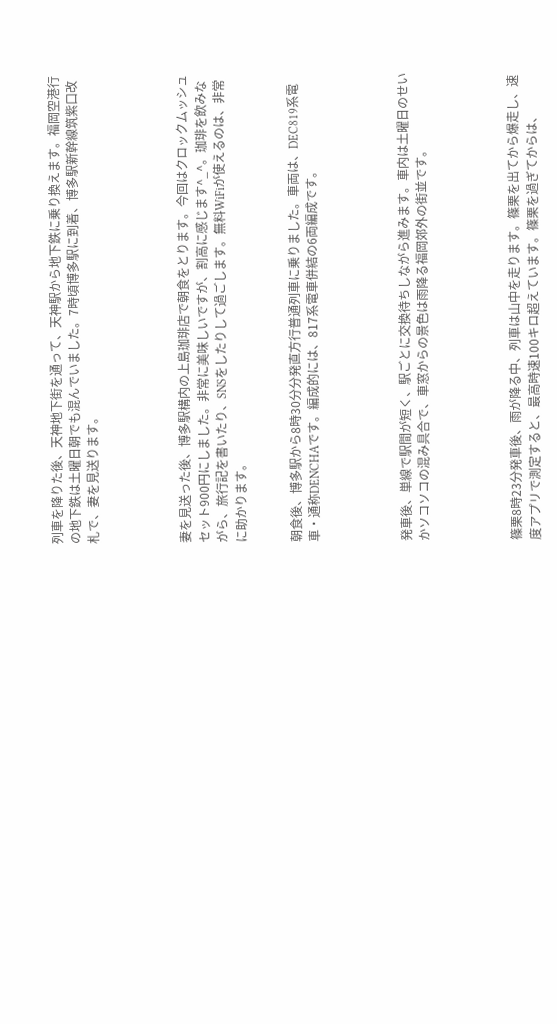列車を降りた後、天神地下街を通って、天神駅から地下鉄に乗り換えます。福岡空港行の地下鉄は土曜日朝でも混んでいました。7時頃博多駅に到着、博多駅新幹線筑紫口改札で、妻を見送ります。




妻を見送った後、博多駅構内の上島珈琲店で朝食をとります。今回はクロックムッシュセット900円にしました。非常に美味しいですが、割高に感じます^_^。珈琲を飲みながら、旅行記を書いたり、SNSをしたりして過ごします。無料WiFiが使えるのは、非常に助かります。


朝食後、博多駅から8時30分分発直方行普通列車に乗りました。車両は、DEC819系電車・通称DENCHAです。編成的には、817系電車併結の6両編成です。




発車後、単線で駅間が短く、駅ごとに交換待ちしながら進みます。車内は土曜日のせいかソコソコの混み具合で、車窓からの景色は雨降る福岡郊外の街並です。




篠栗8時23分発車後、雨が降る中、列車は山中を走ります。篠栗を出てから爆走し、速度アプリで測定すると、最高時速100キロ超えています。篠栗を過ぎてからは、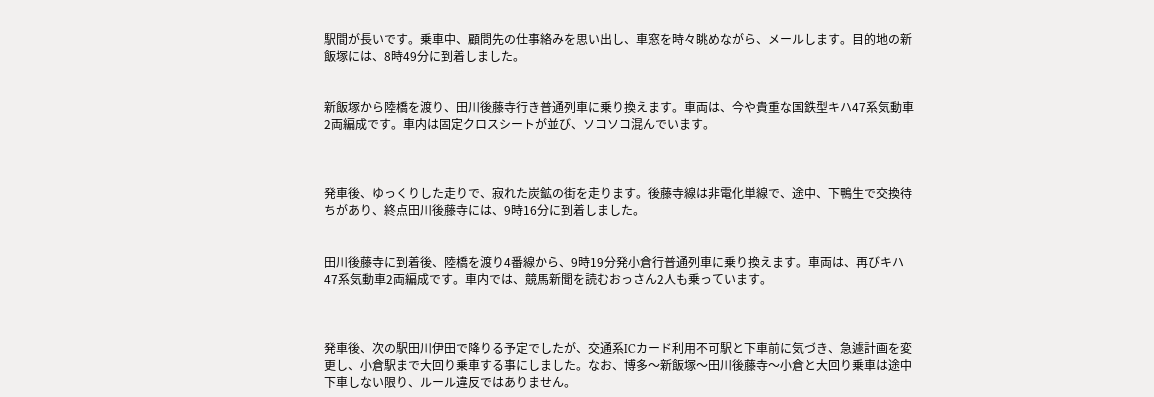駅間が長いです。乗車中、顧問先の仕事絡みを思い出し、車窓を時々眺めながら、メールします。目的地の新飯塚には、8時49分に到着しました。


新飯塚から陸橋を渡り、田川後藤寺行き普通列車に乗り換えます。車両は、今や貴重な国鉄型キハ47系気動車2両編成です。車内は固定クロスシートが並び、ソコソコ混んでいます。



発車後、ゆっくりした走りで、寂れた炭鉱の街を走ります。後藤寺線は非電化単線で、途中、下鴨生で交換待ちがあり、終点田川後藤寺には、9時16分に到着しました。


田川後藤寺に到着後、陸橋を渡り4番線から、9時19分発小倉行普通列車に乗り換えます。車両は、再びキハ47系気動車2両編成です。車内では、競馬新聞を読むおっさん2人も乗っています。



発車後、次の駅田川伊田で降りる予定でしたが、交通系ICカード利用不可駅と下車前に気づき、急遽計画を変更し、小倉駅まで大回り乗車する事にしました。なお、博多〜新飯塚〜田川後藤寺〜小倉と大回り乗車は途中下車しない限り、ルール違反ではありません。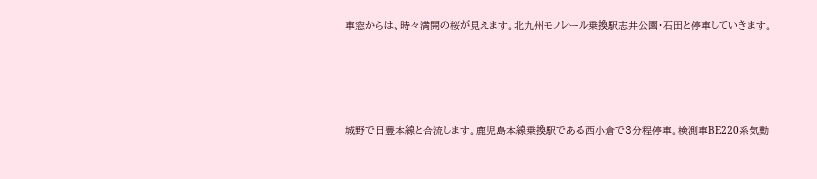車窓からは、時々満開の桜が見えます。北九州モノレール乗換駅志井公園・石田と停車していきます。






城野で日豊本線と合流します。鹿児島本線乗換駅である西小倉で3分程停車。検測車BE220系気動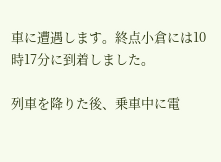車に遭遇します。終点小倉には10時17分に到着しました。

列車を降りた後、乗車中に電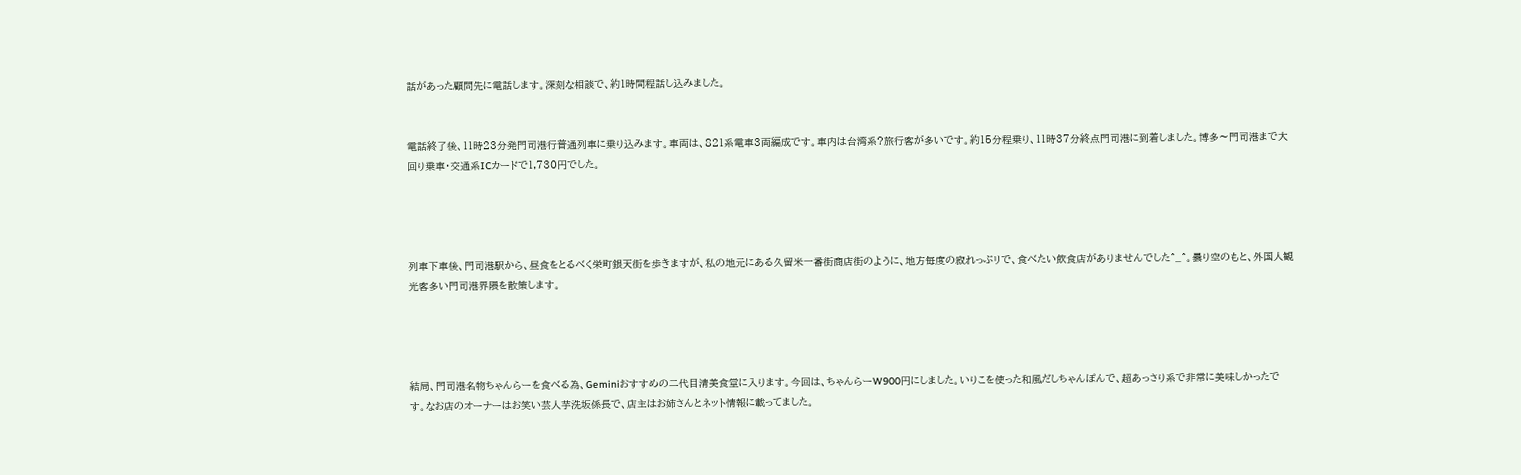話があった顧問先に電話します。深刻な相談で、約1時間程話し込みました。


電話終了後、11時23分発門司港行普通列車に乗り込みます。車両は、821系電車3両編成です。車内は台湾系?旅行客が多いです。約15分程乗り、11時37分終点門司港に到着しました。博多〜門司港まで大回り乗車・交通系ICカードで1,730円でした。




列車下車後、門司港駅から、昼食をとるべく栄町銀天街を歩きますが、私の地元にある久留米一番街商店街のように、地方毎度の寂れっぷリで、食べたい飲食店がありませんでした^_^。曇り空のもと、外国人観光客多い門司港界隈を散策します。




結局、門司港名物ちゃんらーを食べる為、Geminiおすすめの二代目清美食堂に入ります。今回は、ちゃんらーW900円にしました。いりこを使った和風だしちゃんぽんで、超あっさり系で非常に美味しかったです。なお店のオーナーはお笑い芸人芋洗坂係長で、店主はお姉さんとネット情報に載ってました。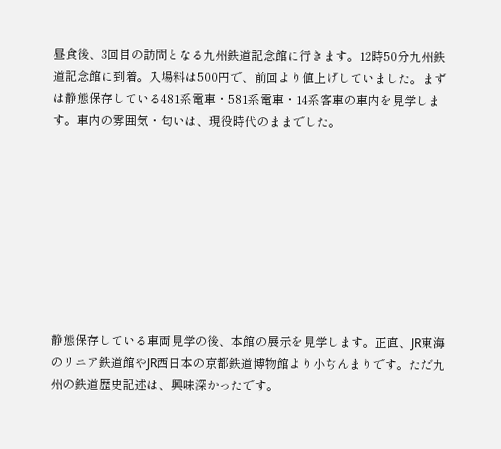昼食後、3回目の訪問となる九州鉄道記念館に行きます。12時50分九州鉄道記念館に到着。入場料は500円で、前回より値上げしていました。まずは静態保存している481系電車・581系電車・14系客車の車内を見学します。車内の雰囲気・匂いは、現役時代のままでした。









静態保存している車両見学の後、本館の展示を見学します。正直、JR東海のリニア鉄道館やJR西日本の京都鉄道博物館より小ぢんまりです。ただ九州の鉄道歴史記述は、興味深かったです。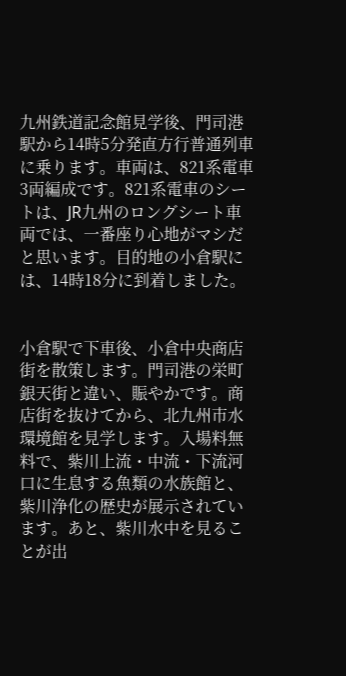九州鉄道記念館見学後、門司港駅から14時5分発直方行普通列車に乗ります。車両は、821系電車3両編成です。821系電車のシートは、JR九州のロングシート車両では、一番座り心地がマシだと思います。目的地の小倉駅には、14時18分に到着しました。


小倉駅で下車後、小倉中央商店街を散策します。門司港の栄町銀天街と違い、賑やかです。商店街を抜けてから、北九州市水環境館を見学します。入場料無料で、紫川上流・中流・下流河口に生息する魚類の水族館と、紫川浄化の歴史が展示されています。あと、紫川水中を見ることが出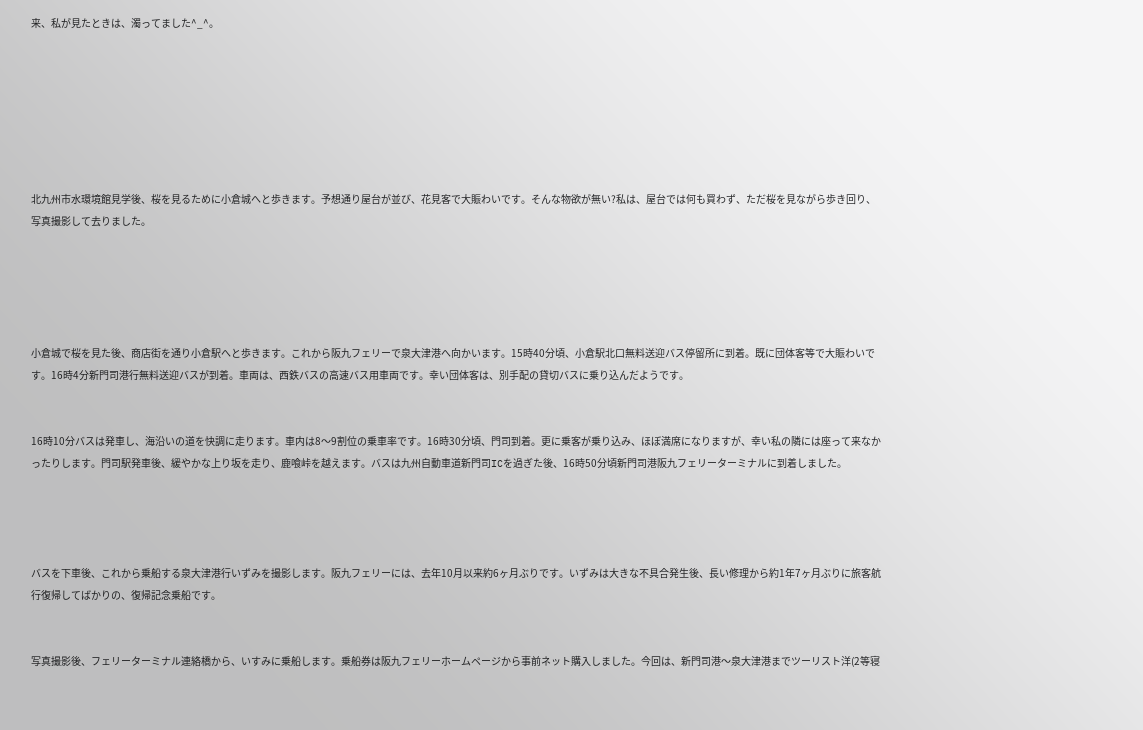来、私が見たときは、濁ってました^_^。







北九州市水環境館見学後、桜を見るために小倉城へと歩きます。予想通り屋台が並び、花見客で大賑わいです。そんな物欲が無い?私は、屋台では何も買わず、ただ桜を見ながら歩き回り、写真撮影して去りました。





小倉城で桜を見た後、商店街を通り小倉駅へと歩きます。これから阪九フェリーで泉大津港へ向かいます。15時40分頃、小倉駅北口無料送迎バス停留所に到着。既に団体客等で大賑わいです。16時4分新門司港行無料送迎バスが到着。車両は、西鉄バスの高速バス用車両です。幸い団体客は、別手配の貸切バスに乗り込んだようです。


16時10分バスは発車し、海沿いの道を快調に走ります。車内は8〜9割位の乗車率です。16時30分頃、門司到着。更に乗客が乗り込み、ほぼ満席になりますが、幸い私の隣には座って来なかったりします。門司駅発車後、緩やかな上り坂を走り、鹿喰峠を越えます。バスは九州自動車道新門司ICを過ぎた後、16時50分頃新門司港阪九フェリーターミナルに到着しました。




バスを下車後、これから乗船する泉大津港行いずみを撮影します。阪九フェリーには、去年10月以来約6ヶ月ぶりです。いずみは大きな不具合発生後、長い修理から約1年7ヶ月ぶりに旅客航行復帰してばかりの、復帰記念乗船です。


写真撮影後、フェリーターミナル連絡橋から、いすみに乗船します。乗船券は阪九フェリーホームページから事前ネット購入しました。今回は、新門司港〜泉大津港までツーリスト洋(2等寝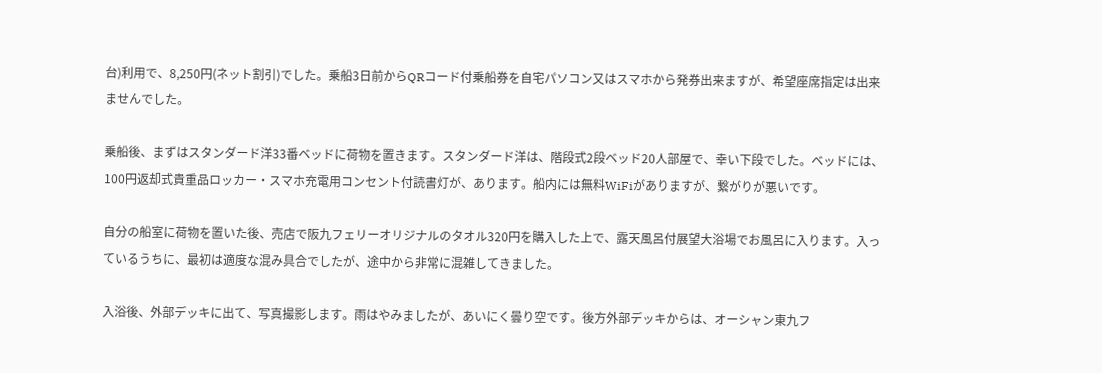台)利用で、8,250円(ネット割引)でした。乗船3日前からQRコード付乗船券を自宅パソコン又はスマホから発券出来ますが、希望座席指定は出来ませんでした。

乗船後、まずはスタンダード洋33番ベッドに荷物を置きます。スタンダード洋は、階段式2段ベッド20人部屋で、幸い下段でした。ベッドには、100円返却式貴重品ロッカー・スマホ充電用コンセント付読書灯が、あります。船内には無料WiFiがありますが、繋がりが悪いです。

自分の船室に荷物を置いた後、売店で阪九フェリーオリジナルのタオル320円を購入した上で、露天風呂付展望大浴場でお風呂に入ります。入っているうちに、最初は適度な混み具合でしたが、途中から非常に混雑してきました。

入浴後、外部デッキに出て、写真撮影します。雨はやみましたが、あいにく曇り空です。後方外部デッキからは、オーシャン東九フ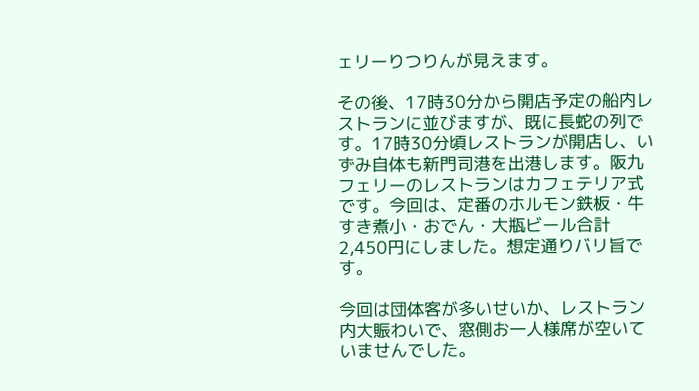ェリーりつりんが見えます。

その後、17時30分から開店予定の船内レストランに並びますが、既に長蛇の列です。17時30分頃レストランが開店し、いずみ自体も新門司港を出港します。阪九フェリーのレストランはカフェテリア式です。今回は、定番のホルモン鉄板・牛すき煮小・おでん・大瓶ビール合計2,450円にしました。想定通りバリ旨です。

今回は団体客が多いせいか、レストラン内大賑わいで、窓側お一人様席が空いていませんでした。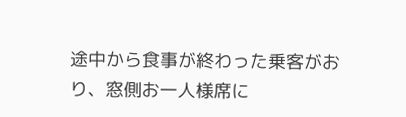途中から食事が終わった乗客がおり、窓側お一人様席に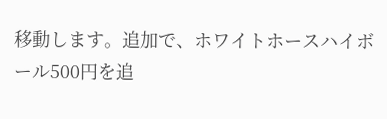移動します。追加で、ホワイトホースハイボール500円を追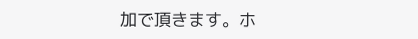加で頂きます。ホ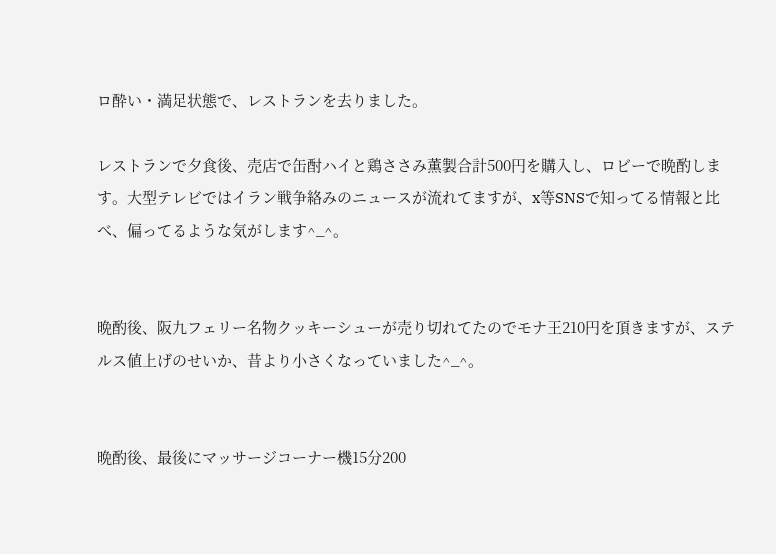ロ酔い・満足状態で、レストランを去りました。

レストランで夕食後、売店で缶酎ハイと鶏ささみ薫製合計500円を購入し、ロビーで晩酌します。大型テレビではイラン戦争絡みのニュースが流れてますが、x等SNSで知ってる情報と比べ、偏ってるような気がします^_^。


晩酌後、阪九フェリー名物クッキーシューが売り切れてたのでモナ王210円を頂きますが、ステルス値上げのせいか、昔より小さくなっていました^_^。


晩酌後、最後にマッサージコーナー機15分200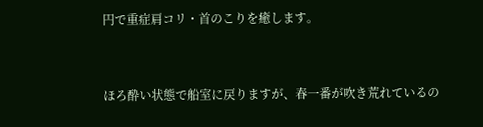円で重症肩コリ・首のこりを癒します。


ほろ酔い状態で船室に戻りますが、春一番が吹き荒れているの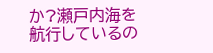か?瀬戸内海を航行しているの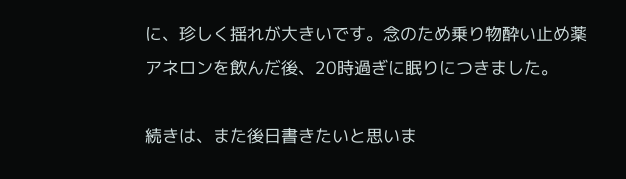に、珍しく揺れが大きいです。念のため乗り物酔い止め薬アネロンを飲んだ後、20時過ぎに眠りにつきました。

続きは、また後日書きたいと思いま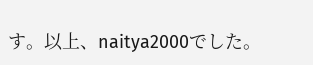す。以上、naitya2000でした。